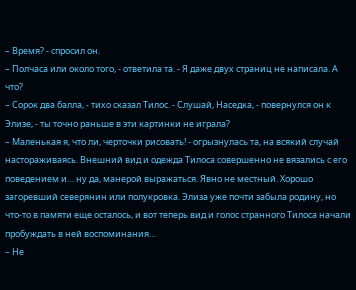– Время? - спросил он.
– Полчаса или около того, - ответила та. - Я даже двух страниц не написала. А что?
– Сорок два балла, - тихо сказал Тилос. - Слушай, Наседка, - повернулся он к Элизе, - ты точно раньше в эти картинки не играла?
– Маленькая я, что ли, черточки рисовать! - огрызнулась та, на всякий случай настораживаясь. Внешний вид и одежда Тилоса совершенно не вязались с его поведением и… ну да, манерой выражаться. Явно не местный. Хорошо загоревший северянин или полукровка. Элиза уже почти забыла родину, но что-то в памяти еще осталось, и вот теперь вид и голос странного Тилоса начали пробуждать в ней воспоминания…
– Не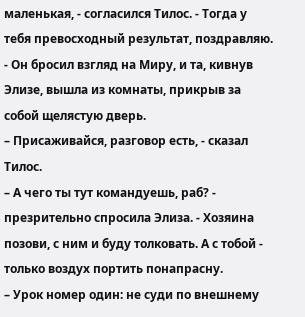маленькая, - согласился Тилос. - Тогда у тебя превосходный результат, поздравляю. - Он бросил взгляд на Миру, и та, кивнув Элизе, вышла из комнаты, прикрыв за собой щелястую дверь.
– Присаживайся, разговор есть, - сказал Тилос.
– А чего ты тут командуешь, раб? - презрительно спросила Элиза. - Хозяина позови, с ним и буду толковать. А с тобой - только воздух портить понапрасну.
– Урок номер один: не суди по внешнему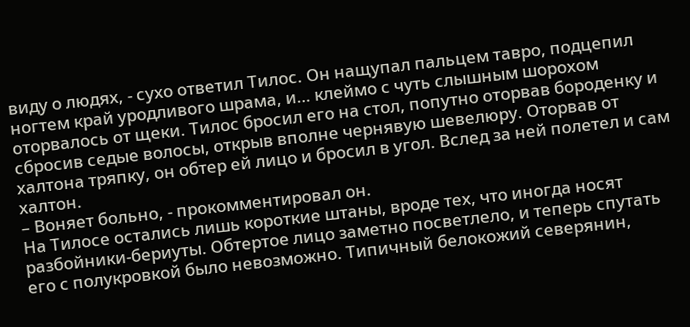виду о людях, - сухо ответил Тилос. Он нащупал пальцем тавро, подцепил ногтем край уродливого шрама, и… клеймо с чуть слышным шорохом оторвалось от щеки. Тилос бросил его на стол, попутно оторвав бороденку и сбросив седые волосы, открыв вполне чернявую шевелюру. Оторвав от халтона тряпку, он обтер ей лицо и бросил в угол. Вслед за ней полетел и сам халтон.
– Воняет больно, - прокомментировал он.
На Тилосе остались лишь короткие штаны, вроде тех, что иногда носят разбойники-бериуты. Обтертое лицо заметно посветлело, и теперь спутать его с полукровкой было невозможно. Типичный белокожий северянин,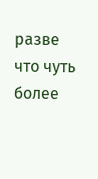разве что чуть более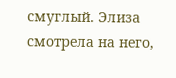смуглый. Элиза смотрела на него,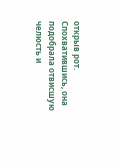открыв рот. Спохватившись, она подобрала отвисшую челюсть и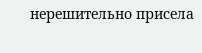нерешительно присела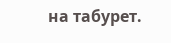на табурет.